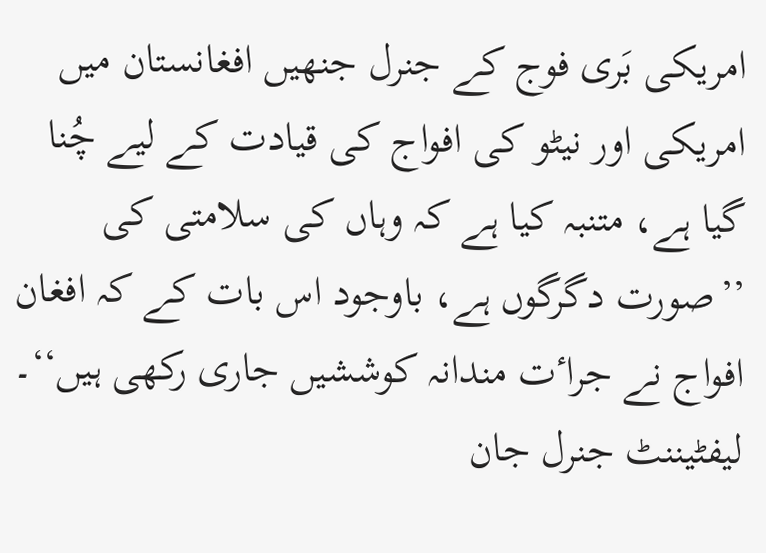امریکی بَری فوج کے جنرل جنھیں افغانستان میں امریکی اور نیٹو کی افواج کی قیادت کے لیے چُنا گیا ہے، متنبہ کیا ہے کہ وہاں کی سلامتی کی ’’صورت دگرگوں ہے، باوجود اس بات کے کہ افغان افواج نے جراٴت مندانہ کوششیں جاری رکھی ہیں‘‘۔
لیفٹیننٹ جنرل جان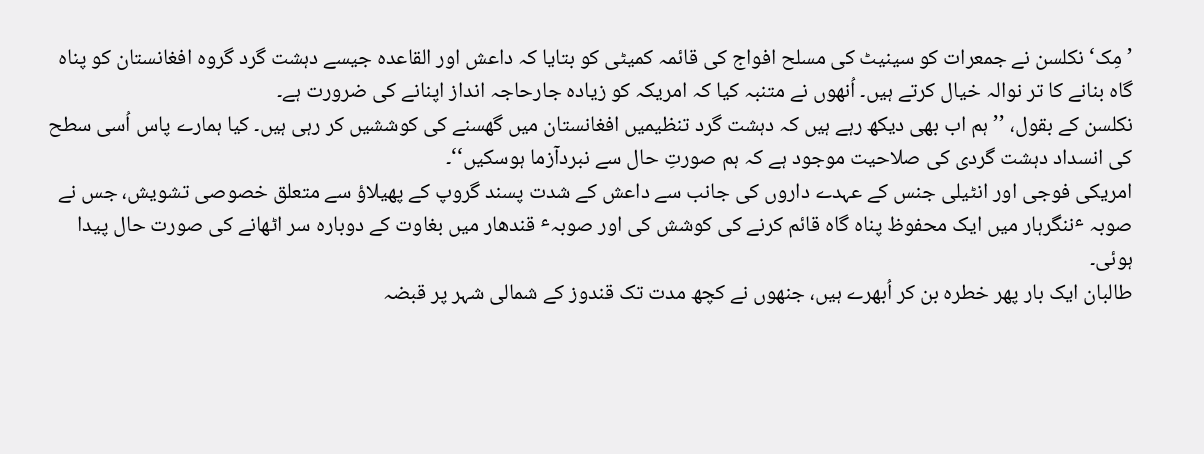’مِک‘ نکلسن نے جمعرات کو سینیٹ کی مسلح افواج کی قائمہ کمیٹی کو بتایا کہ داعش اور القاعدہ جیسے دہشت گرد گروہ افغانستان کو پناہ گاہ بنانے کا تر نوالہ خیال کرتے ہیں۔ اُنھوں نے متنبہ کیا کہ امریکہ کو زیادہ جارحاجہ انداز اپنانے کی ضرورت ہے۔
نکلسن کے بقول، ’’ہم اب بھی دیکھ رہے ہیں کہ دہشت گرد تنظیمیں افغانستان میں گھسنے کی کوششیں کر رہی ہیں۔ کیا ہمارے پاس اُسی سطح کی انسداد دہشت گردی کی صلاحیت موجود ہے کہ ہم صورتِ حال سے نبردآزما ہوسکیں‘‘۔
امریکی فوجی اور انٹیلی جنس کے عہدے داروں کی جانب سے داعش کے شدت پسند گروپ کے پھیلاؤ سے متعلق خصوصی تشویش، جس نے صوبہ ٴننگرہار میں ایک محفوظ پناہ گاہ قائم کرنے کی کوشش کی اور صوبہٴ قندھار میں بغاوت کے دوبارہ سر اٹھانے کی صورت حال پیدا ہوئی۔
طالبان ایک بار پھر خطرہ بن کر اُبھرے ہیں، جنھوں نے کچھ مدت تک قندوز کے شمالی شہر پر قبضہ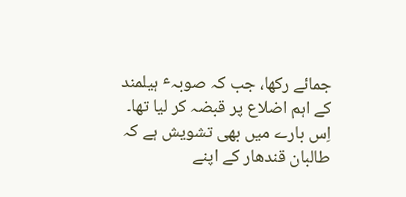جمائے رکھا، جب کہ صوبہٴ ہیلمند کے اہم اضلاع پر قبضہ کر لیا تھا۔ اِس بارے میں بھی تشویش ہے کہ طالبان قندھار کے اپنے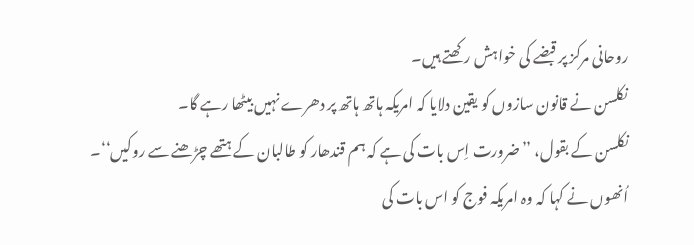روحانی مرکز پر قبضے کی خواہش رکھتے ہیں۔
نکلسن نے قانون سازوں کو یقین دلایا کہ امریکہ ہاتھ ہاتھ پر دھرے نہیں بیٹھا رہے گا۔
نکلسن کے بقول، ’’ضرورت اِس بات کی ہے کہ ہم قندھار کو طالبان کے ہتھے چڑھنے سے روکیں‘‘۔
اُنھوں نے کہا کہ وہ امریکہ فوج کو اس بات کی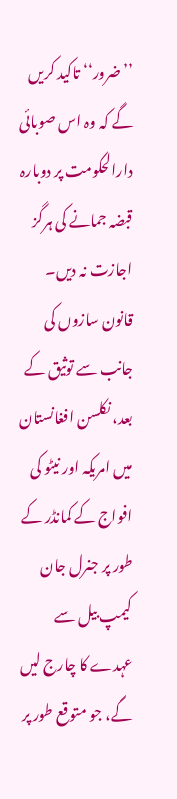’’ضرور‘‘ تاکید کریں گے کہ وہ اس صوبائی دارالحکومت پر دوبارہ قبضہ جمانے کی ہرگز اجازت نہ دیں۔
قانون سازوں کی جانب سے توثیق کے بعد، نکلسن افغانستان میں امریکہ اور نیٹو کی افواج کے کمانڈر کے طور پر جنرل جان کیمپ بیل سے عہدے کا چارج لیں گے، جو متوقع طور پر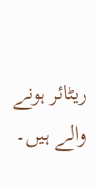ریٹائر ہونے والے ہیں۔